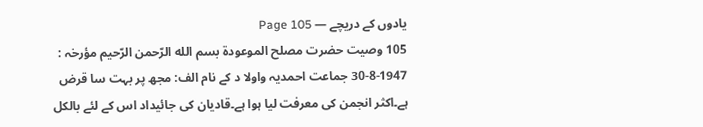یادوں کے دریچے — Page 105
105 وصیت حضرت مصلح الموعودة بسم الله الرّحمن الرّحيم مؤرخہ : 1947-8-30 جماعت احمدیہ واولا د کے نام الف: مجھ پر بہت سا قرض ہے۔اکثر انجمن کی معرفت لیا ہوا ہے۔قادیان کی جائیداد اس کے لئے بالکل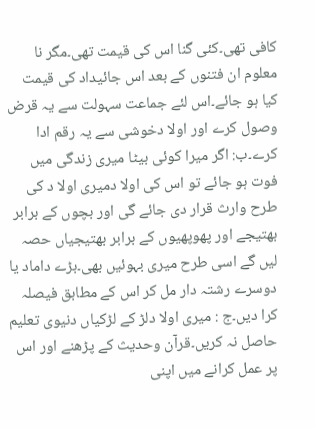کافی تھی۔کئی گنا اس کی قیمت تھی۔مگر نا معلوم ان فتنوں کے بعد اس جائیداد کی قیمت کیا ہو جائے۔اس لئے جماعت سہولت سے یہ قرض وصول کرے اور اولا دخوشی سے یہ رقم ادا کرے۔ب: اگر میرا کوئی بیٹا میری زندگی میں فوت ہو جائے تو اس کی اولا دمیری اولا د کی طرح وارث قرار دی جائے گی اور بچوں کے برابر بھتیجے اور پھوپھیوں کے برابر بھتیجیاں حصہ لیں گے اسی طرح میری بہوئیں بھی۔بڑے داماد یا دوسرے رشتہ دار مل کر اس کے مطابق فیصلہ کرا دیں۔ج : میری اولا دلڑ کے لڑکیاں دنیوی تعلیم حاصل نہ کریں۔قرآن وحدیث کے پڑھنے اور اس پر عمل کرانے میں اپنی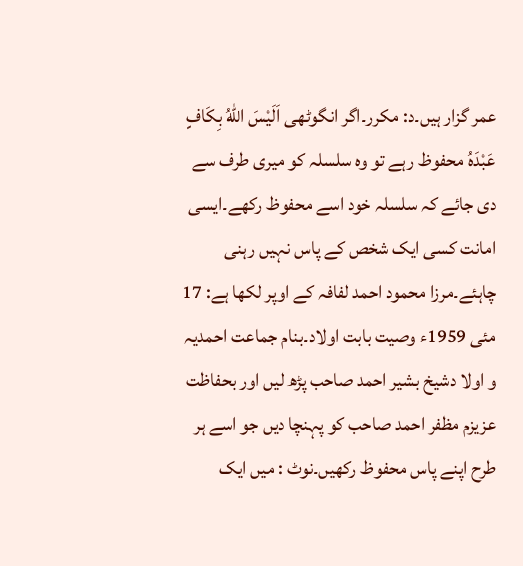عمر گزار ہیں۔د: مکرر۔اگر انگوٹھی اَلَيْسَ اللهُ بِكَافٍ عَبْدَهُ محفوظ رہے تو وہ سلسلہ کو میری طرف سے دی جائے کہ سلسلہ خود اسے محفوظ رکھے۔ایسی امانت کسی ایک شخص کے پاس نہیں رہنی چاہئے۔مرزا محمود احمد لفافہ کے اوپر لکھا ہے: 17 مئی 1959ء وصیت بابت اولاد۔بنام جماعت احمدیہ و اولا دشیخ بشیر احمد صاحب پڑھ لیں اور بحفاظت عزیزم مظفر احمد صاحب کو پہنچا دیں جو اسے ہر طرح اپنے پاس محفوظ رکھیں۔نوٹ : میں ایک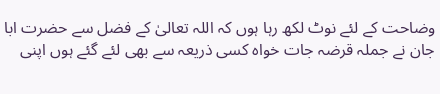وضاحت کے لئے نوٹ لکھ رہا ہوں کہ اللہ تعالیٰ کے فضل سے حضرت ابا جان نے جملہ قرضہ جات خواہ کسی ذریعہ سے بھی لئے گئے ہوں اپنی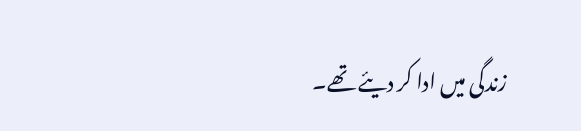زندگی میں ادا کر دیئے تھے۔